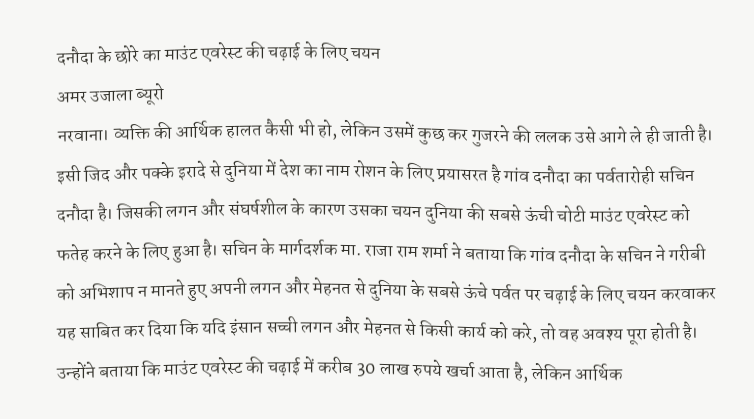दनौदा के छोरे का माउंट एवरेस्ट की चढ़ाई के लिए चयन
अमर उजाला ब्यूरो
नरवाना। व्यक्ति की आर्थिक हालत कैसी भी हो, लेकिन उसमें कुछ कर गुजरने की ललक उसे आगे ले ही जाती है। इसी जिद और पक्के इरादे से दुनिया में देश का नाम रोशन के लिए प्रयासरत है गांव दनौदा का पर्वतारोही सचिन दनौदा है। जिसकी लगन और संघर्षशील के कारण उसका चयन दुनिया की सबसे ऊंची चोटी माउंट एवरेस्ट को फतेह करने के लिए हुआ है। सचिन के मार्गदर्शक मा. राजा राम शर्मा ने बताया कि गांव दनौदा के सचिन ने गरीबी को अभिशाप न मानते हुए अपनी लगन और मेहनत से दुनिया के सबसे ऊंचे पर्वत पर चढ़ाई के लिए चयन करवाकर यह साबित कर दिया कि यदि इंसान सच्ची लगन और मेहनत से किसी कार्य को करे, तो वह अवश्य पूरा होती है। उन्होंने बताया कि माउंट एवरेस्ट की चढ़ाई में करीब 30 लाख रुपये खर्चा आता है, लेकिन आर्थिक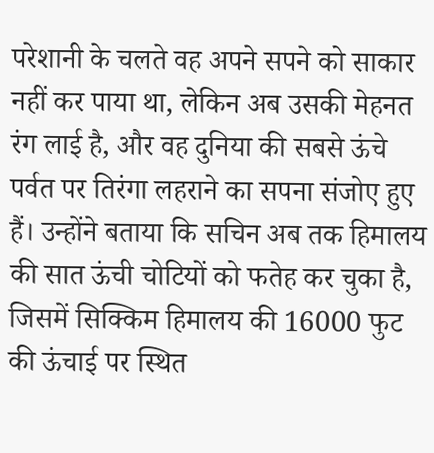परेशानी के चलते वह अपने सपने को साकार नहीं कर पाया था, लेकिन अब उसकी मेहनत रंग लाई है, और वह दुनिया की सबसे ऊंचे पर्वत पर तिरंगा लहराने का सपना संजोए हुए हैं। उन्होंने बताया कि सचिन अब तक हिमालय की सात ऊंची चोटियों को फतेह कर चुका है, जिसमें सिक्किम हिमालय की 16000 फुट की ऊंचाई पर स्थित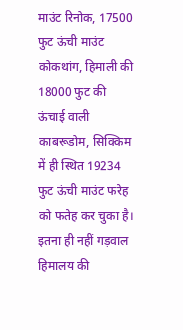माउंट रिनोक, 17500 फुट ऊंची माउंट कोकथांग, हिमाली की 18000 फुट की ऊंचाई वाली काबरूडोम, सिक्किम में ही स्थित 19234 फुट ऊंची माउंट फरेह को फतेह कर चुका है। इतना ही नहीं गड़वाल हिमालय की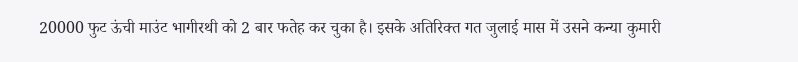20000 फुट ऊंची माउंट भागीरथी को 2 बार फतेह कर चुका है। इसके अतिरिक्त गत जुलाई मास में उसने कन्या कुमारी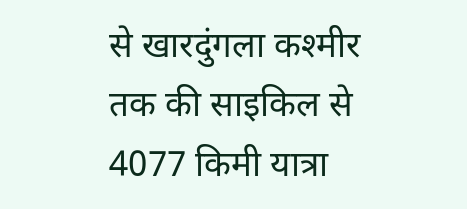से खारदुंगला कश्मीर तक की साइकिल से 4077 किमी यात्रा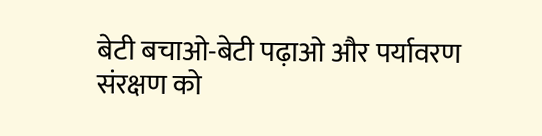बेटी बचाओ-बेटी पढ़ाओ और पर्यावरण संरक्षण को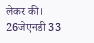लेकर की।
26जेएनडी 33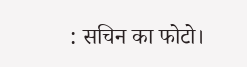: सचिन का फोटो।